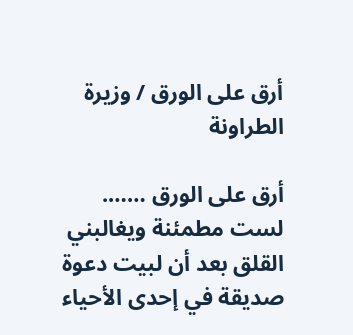أرق على الورق / وزيرة الطراونة

أرق على الورق …….
لست مطمئنة ويغالبني القلق بعد أن لبيت دعوة صديقة في إحدى الأحياء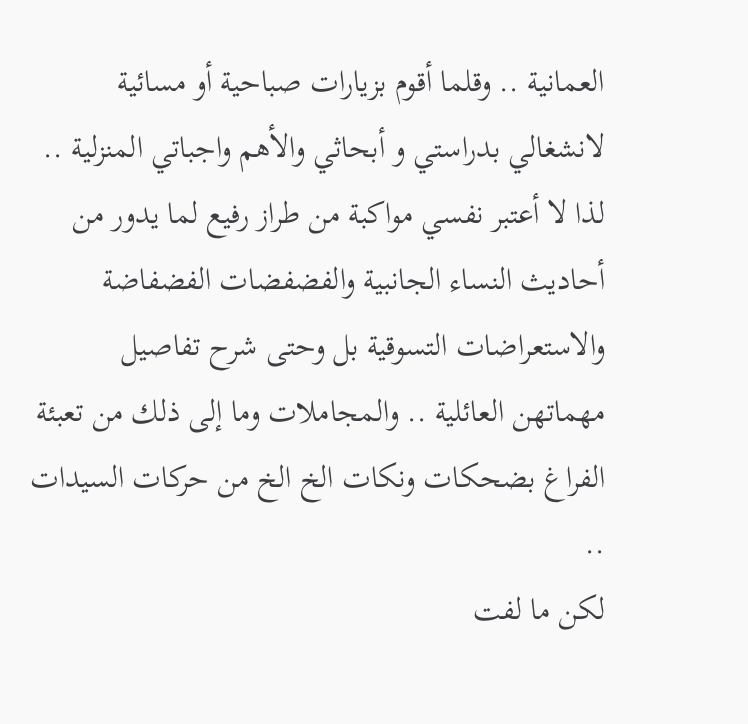العمانية .. وقلما أقوم بزيارات صباحية أو مسائية لانشغالي بدراستي و أبحاثي والأهم واجباتي المنزلية .. لذا لا أعتبر نفسي مواكبة من طراز رفيع لما يدور من أحاديث النساء الجانبية والفضفضات الفضفاضة والاستعراضات التسوقية بل وحتى شرح تفاصيل مهماتهن العائلية .. والمجاملات وما إلى ذلك من تعبئة الفراغ بضحكات ونكات الخ الخ من حركات السيدات ..
لكن ما لفت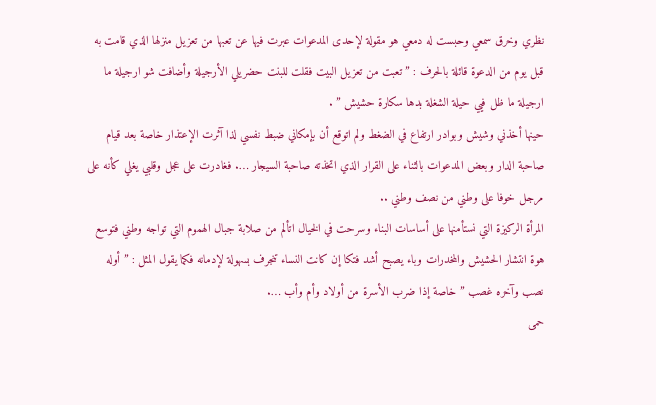نظري وخرق سمعي وحبست له دمعي هو مقولة لإحدى المدعوات عبرت فيها عن تعبها من تعزيل منزلها الذي قامت به قبل يوم من الدعوة قائلة بالحرف : ” تعبت من تعزيل البيت فقلت للبنت حضريلي الأرجيلة وأضافت شو ارجيلة ما ارجيلة ما ظل فيي حيلة الشغلة بدها سكارة حشيش ” .
حينها أخذني وشيش وبوادر ارتفاع في الضغط ولم اتوقع أن بإمكاني ضبط نفسي لذا آثرت الإعتذار خاصة بعد قيام صاحبة الدار وبعض المدعوات بالثناء على القرار الذي اتخذته صاحبة السيجار …. فغادرت على عجل وقلبي يغلي كأنه على مرجل خوفا على وطني من نصف وطني ..
المرأة الركيزة التي نستأمنها على أساسات البناء وسرحت في الخيال اتألم من صلابة جبال الهموم التي تواجه وطني فتوسع هوة انتشار الحشيش والمخدرات وباء يصبح أشد فتكا إن كانت النساء تنجرف بسهولة لإدمانه فكما يقول المثل : ” أوله نصب وآخره غصب ” خاصة إذا ضرب الأسرة من أولاد وأم وأب ….
حمى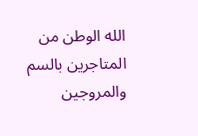الله الوطن من المتاجرين بالسم والمروجين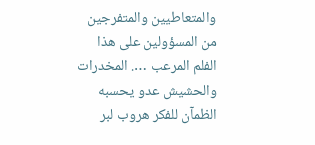والمتعاطيين والمتفرجين من المسؤولين على هذا الفلم المرعب …. المخدرات والحشيش عدو يحسبه الظمآن للفكر هروب لبر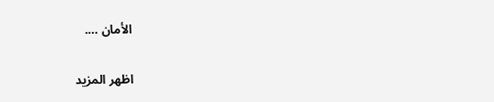الأمان ….

اظهر المزيد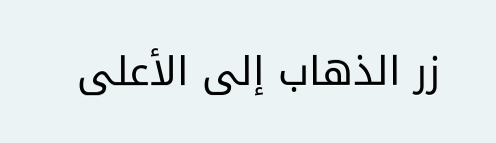زر الذهاب إلى الأعلى